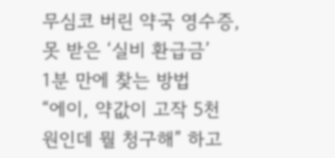무심코 버린 약국 영수증,
못 받은 ‘실비 환급금’
1분 만에 찾는 방법
“에이, 약값이 고작 5천 원인데 뭘 청구해” 하고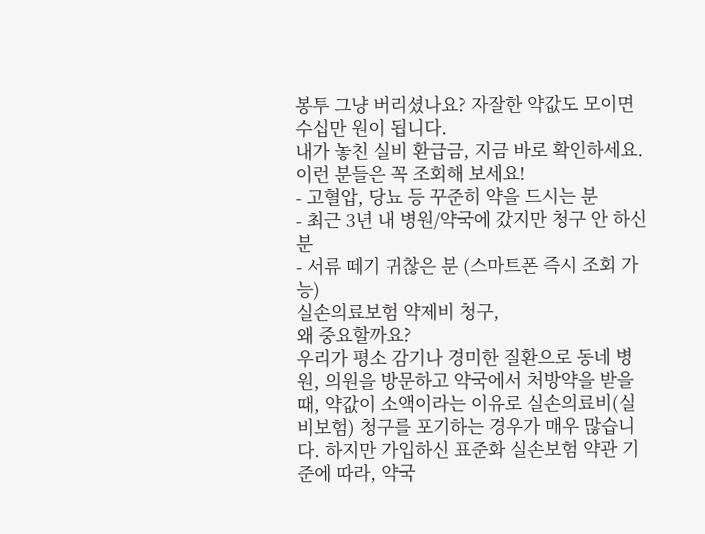봉투 그냥 버리셨나요? 자잘한 약값도 모이면 수십만 원이 됩니다.
내가 놓친 실비 환급금, 지금 바로 확인하세요.
이런 분들은 꼭 조회해 보세요!
- 고혈압, 당뇨 등 꾸준히 약을 드시는 분
- 최근 3년 내 병원/약국에 갔지만 청구 안 하신 분
- 서류 떼기 귀찮은 분 (스마트폰 즉시 조회 가능)
실손의료보험 약제비 청구,
왜 중요할까요?
우리가 평소 감기나 경미한 질환으로 동네 병원, 의원을 방문하고 약국에서 처방약을 받을 때, 약값이 소액이라는 이유로 실손의료비(실비보험) 청구를 포기하는 경우가 매우 많습니다. 하지만 가입하신 표준화 실손보험 약관 기준에 따라, 약국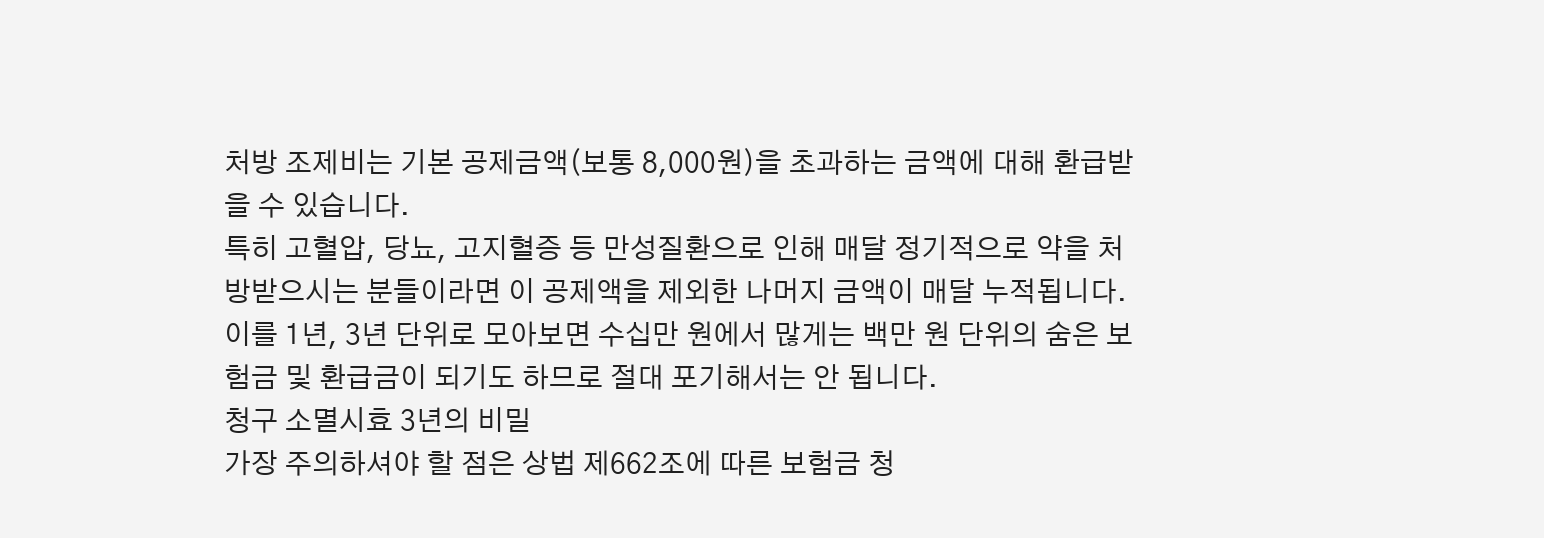처방 조제비는 기본 공제금액(보통 8,000원)을 초과하는 금액에 대해 환급받을 수 있습니다.
특히 고혈압, 당뇨, 고지혈증 등 만성질환으로 인해 매달 정기적으로 약을 처방받으시는 분들이라면 이 공제액을 제외한 나머지 금액이 매달 누적됩니다. 이를 1년, 3년 단위로 모아보면 수십만 원에서 많게는 백만 원 단위의 숨은 보험금 및 환급금이 되기도 하므로 절대 포기해서는 안 됩니다.
청구 소멸시효 3년의 비밀
가장 주의하셔야 할 점은 상법 제662조에 따른 보험금 청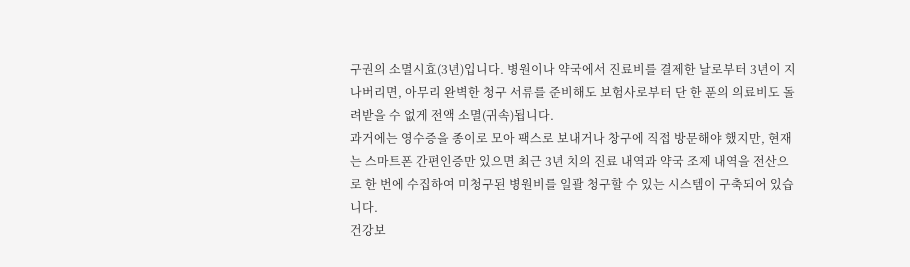구권의 소멸시효(3년)입니다. 병원이나 약국에서 진료비를 결제한 날로부터 3년이 지나버리면, 아무리 완벽한 청구 서류를 준비해도 보험사로부터 단 한 푼의 의료비도 돌려받을 수 없게 전액 소멸(귀속)됩니다.
과거에는 영수증을 종이로 모아 팩스로 보내거나 창구에 직접 방문해야 했지만, 현재는 스마트폰 간편인증만 있으면 최근 3년 치의 진료 내역과 약국 조제 내역을 전산으로 한 번에 수집하여 미청구된 병원비를 일괄 청구할 수 있는 시스템이 구축되어 있습니다.
건강보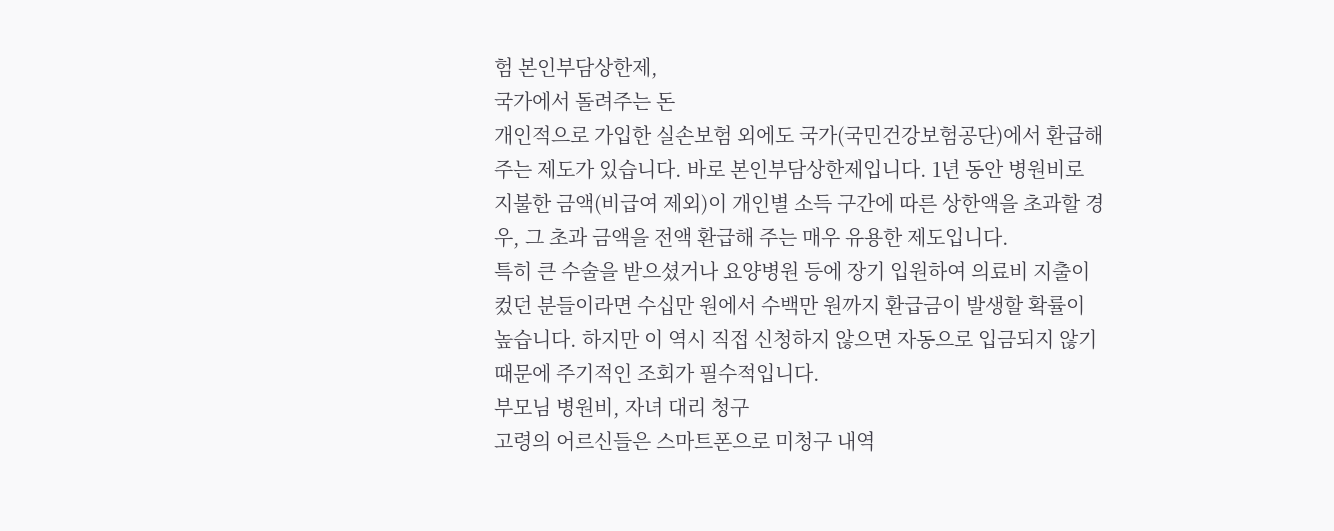험 본인부담상한제,
국가에서 돌려주는 돈
개인적으로 가입한 실손보험 외에도 국가(국민건강보험공단)에서 환급해 주는 제도가 있습니다. 바로 본인부담상한제입니다. 1년 동안 병원비로 지불한 금액(비급여 제외)이 개인별 소득 구간에 따른 상한액을 초과할 경우, 그 초과 금액을 전액 환급해 주는 매우 유용한 제도입니다.
특히 큰 수술을 받으셨거나 요양병원 등에 장기 입원하여 의료비 지출이 컸던 분들이라면 수십만 원에서 수백만 원까지 환급금이 발생할 확률이 높습니다. 하지만 이 역시 직접 신청하지 않으면 자동으로 입금되지 않기 때문에 주기적인 조회가 필수적입니다.
부모님 병원비, 자녀 대리 청구
고령의 어르신들은 스마트폰으로 미청구 내역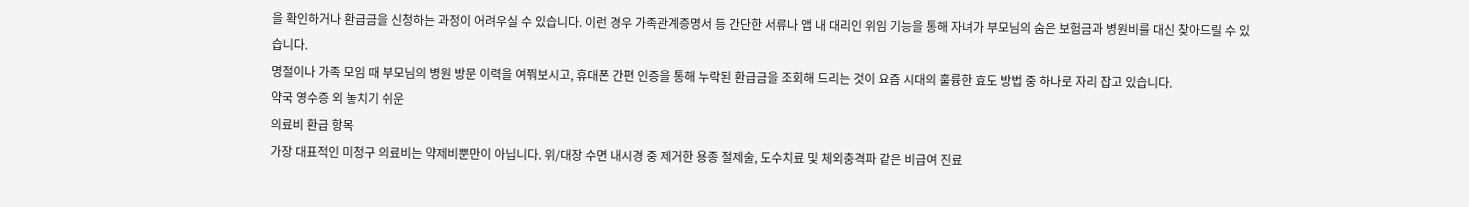을 확인하거나 환급금을 신청하는 과정이 어려우실 수 있습니다. 이런 경우 가족관계증명서 등 간단한 서류나 앱 내 대리인 위임 기능을 통해 자녀가 부모님의 숨은 보험금과 병원비를 대신 찾아드릴 수 있습니다.
명절이나 가족 모임 때 부모님의 병원 방문 이력을 여쭤보시고, 휴대폰 간편 인증을 통해 누락된 환급금을 조회해 드리는 것이 요즘 시대의 훌륭한 효도 방법 중 하나로 자리 잡고 있습니다.
약국 영수증 외 놓치기 쉬운
의료비 환급 항목
가장 대표적인 미청구 의료비는 약제비뿐만이 아닙니다. 위/대장 수면 내시경 중 제거한 용종 절제술, 도수치료 및 체외충격파 같은 비급여 진료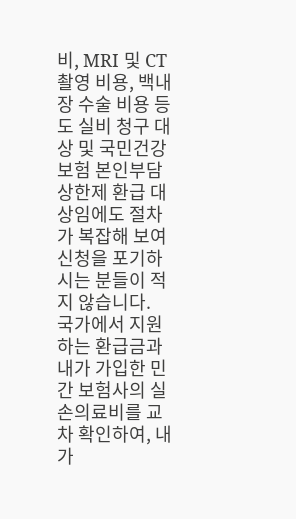비, MRI 및 CT 촬영 비용, 백내장 수술 비용 등도 실비 청구 대상 및 국민건강보험 본인부담상한제 환급 대상임에도 절차가 복잡해 보여 신청을 포기하시는 분들이 적지 않습니다.
국가에서 지원하는 환급금과 내가 가입한 민간 보험사의 실손의료비를 교차 확인하여, 내가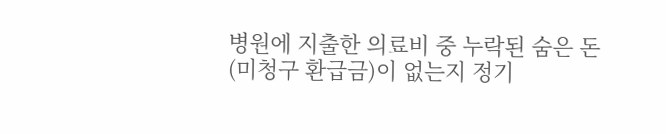병원에 지출한 의료비 중 누락된 숨은 돈(미청구 환급금)이 없는지 정기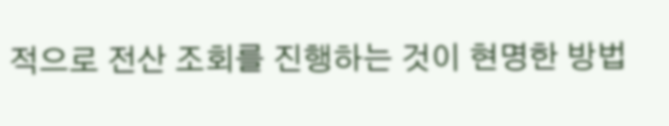적으로 전산 조회를 진행하는 것이 현명한 방법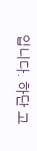입니다. 하단 고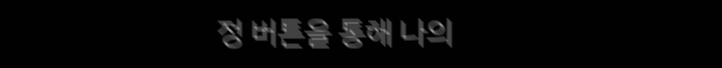정 버튼을 통해 나의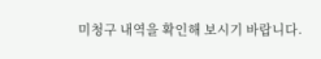미청구 내역을 확인해 보시기 바랍니다.